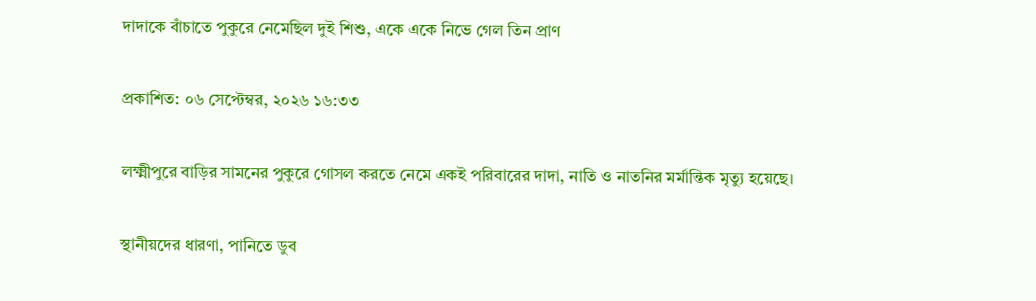দাদাকে বাঁচাতে পুকুরে নেমেছিল দুই শিশু, একে একে নিভে গেল তিন প্রাণ

প্রকাশিত: ০৬ সেপ্টেম্বর, ২০২৬ ১৬:৩৩

লক্ষ্মীপুরে বাড়ির সামনের পুকুরে গোসল করতে নেমে একই পরিবারের দাদা, নাতি ও নাতনির মর্মান্তিক মৃত্যু হয়েছে।

স্থানীয়দের ধারণা, পানিতে ডুব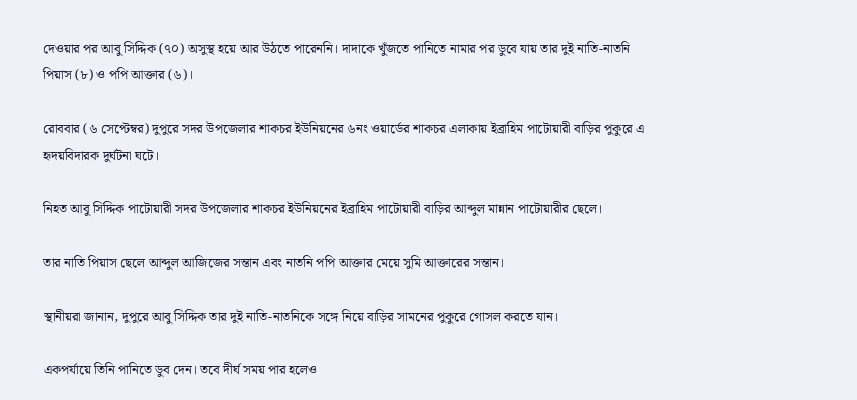দেওয়ার পর আবু সিদ্দিক (৭০) অসুস্থ হয়ে আর উঠতে পারেননি। দাদাকে খুঁজতে পানিতে নামার পর ডুবে যায় তার দুই নাতি-নাতনি পিয়াস (৮) ও পপি আক্তার (৬)।

রোববার (৬ সেপ্টেম্বর) দুপুরে সদর উপজেলার শাকচর ইউনিয়নের ৬নং ওয়ার্ডের শাকচর এলাকায় ইব্রাহিম পাটোয়ারী বাড়ির পুকুরে এ হৃদয়বিদারক দুর্ঘটনা ঘটে।

নিহত আবু সিদ্দিক পাটোয়ারী সদর উপজেলার শাকচর ইউনিয়নের ইব্রাহিম পাটোয়ারী বাড়ির আব্দুল মান্নান পাটোয়ারীর ছেলে।

তার নাতি পিয়াস ছেলে আব্দুল আজিজের সন্তান এবং নাতনি পপি আক্তার মেয়ে সুমি আক্তারের সন্তান।

স্থানীয়রা জানান, দুপুরে আবু সিদ্দিক তার দুই নাতি-নাতনিকে সঙ্গে নিয়ে বাড়ির সামনের পুকুরে গোসল করতে যান।

একপর্যায়ে তিনি পানিতে ডুব দেন। তবে দীর্ঘ সময় পার হলেও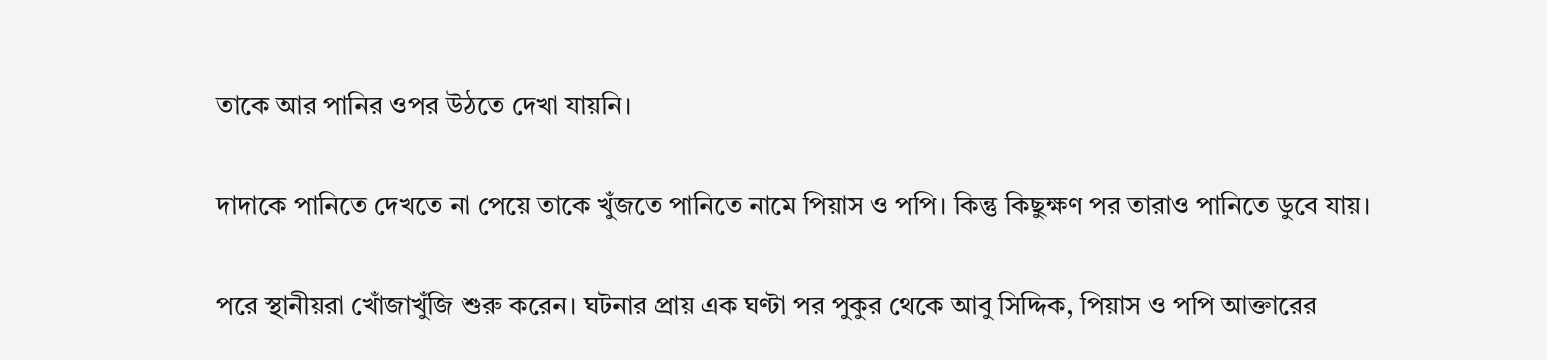তাকে আর পানির ওপর উঠতে দেখা যায়নি।

দাদাকে পানিতে দেখতে না পেয়ে তাকে খুঁজতে পানিতে নামে পিয়াস ও পপি। কিন্তু কিছুক্ষণ পর তারাও পানিতে ডুবে যায়।

পরে স্থানীয়রা খোঁজাখুঁজি শুরু করেন। ঘটনার প্রায় এক ঘণ্টা পর পুকুর থেকে আবু সিদ্দিক, পিয়াস ও পপি আক্তারের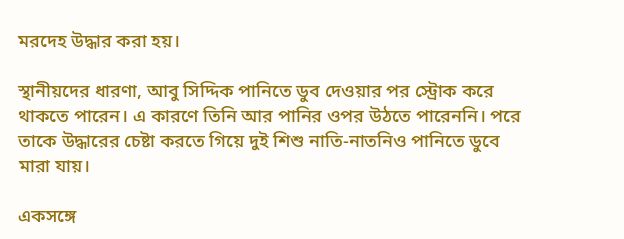মরদেহ উদ্ধার করা হয়।

স্থানীয়দের ধারণা, আবু সিদ্দিক পানিতে ডুব দেওয়ার পর স্ট্রোক করে থাকতে পারেন। এ কারণে তিনি আর পানির ওপর উঠতে পারেননি। পরে তাকে উদ্ধারের চেষ্টা করতে গিয়ে দুই শিশু নাতি-নাতনিও পানিতে ডুবে মারা যায়।

একসঙ্গে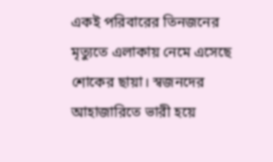একই পরিবারের তিনজনের মৃত্যুতে এলাকায় নেমে এসেছে শোকের ছায়া। স্বজনদের আহাজারিতে ভারী হয়ে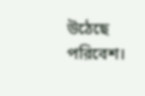উঠেছে পরিবেশ।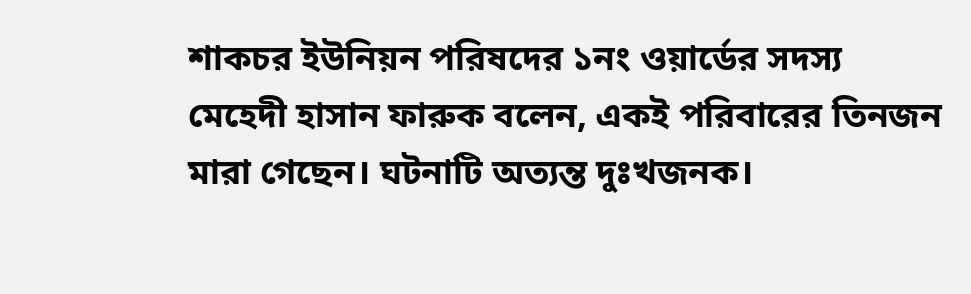শাকচর ইউনিয়ন পরিষদের ১নং ওয়ার্ডের সদস্য মেহেদী হাসান ফারুক বলেন, একই পরিবারের তিনজন মারা গেছেন। ঘটনাটি অত্যন্ত দুঃখজনক।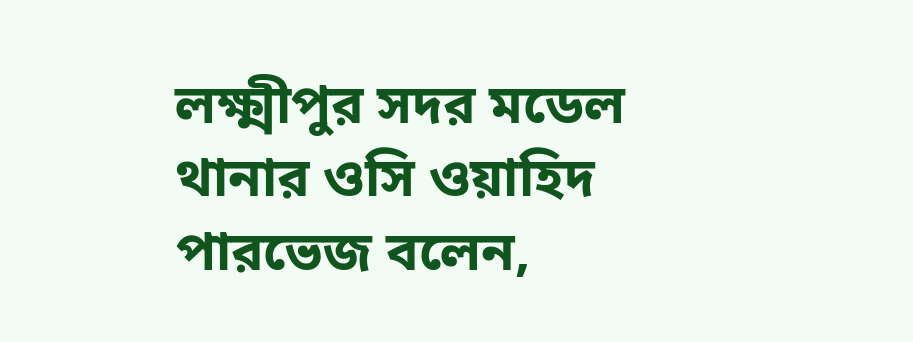লক্ষ্মীপুর সদর মডেল থানার ওসি ওয়াহিদ পারভেজ বলেন,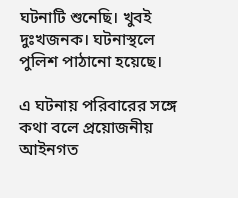ঘটনাটি শুনেছি। খুবই দুঃখজনক। ঘটনাস্থলে পুলিশ পাঠানো হয়েছে।

এ ঘটনায় পরিবারের সঙ্গে কথা বলে প্রয়োজনীয় আইনগত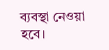ব্যবস্থা নেওয়া হবে।